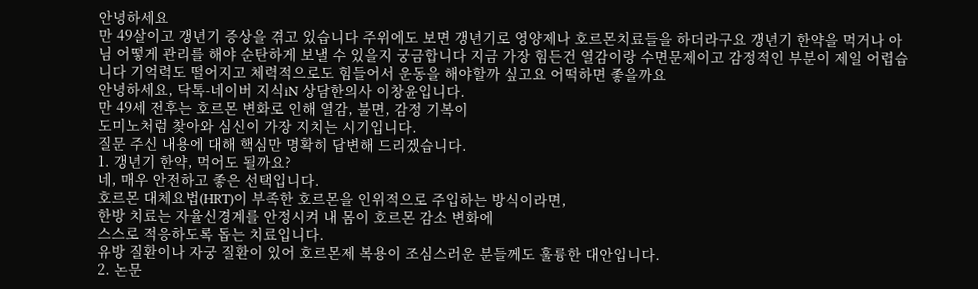안녕하세요
만 49살이고 갱년기 증상을 겪고 있습니다 주위에도 보면 갱년기로 영양제나 호르몬치료들을 하더라구요 갱년기 한약을 먹거나 아님 어떻게 관리를 해야 순탄하게 보낼 수 있을지 궁금합니다 지금 가장 힘든건 열감이랑 수면문제이고 감정적인 부분이 제일 어렵습니다 기억력도 떨어지고 체력적으로도 힘들어서 운동을 해야할까 싶고요 어떡하면 좋을까요
안녕하세요, 닥톡-네이버 지식iN 상담한의사 이창윤입니다.
만 49세 전후는 호르몬 변화로 인해 열감, 불면, 감정 기복이
도미노처럼 찾아와 심신이 가장 지치는 시기입니다.
질문 주신 내용에 대해 핵심만 명확히 답변해 드리겠습니다.
1. 갱년기 한약, 먹어도 될까요?
네, 매우 안전하고 좋은 선택입니다.
호르몬 대체요법(HRT)이 부족한 호르몬을 인위적으로 주입하는 방식이라면,
한방 치료는 자율신경계를 안정시켜 내 몸이 호르몬 감소 변화에
스스로 적응하도록 돕는 치료입니다.
유방 질환이나 자궁 질환이 있어 호르몬제 복용이 조심스러운 분들께도 훌륭한 대안입니다.
2. 논문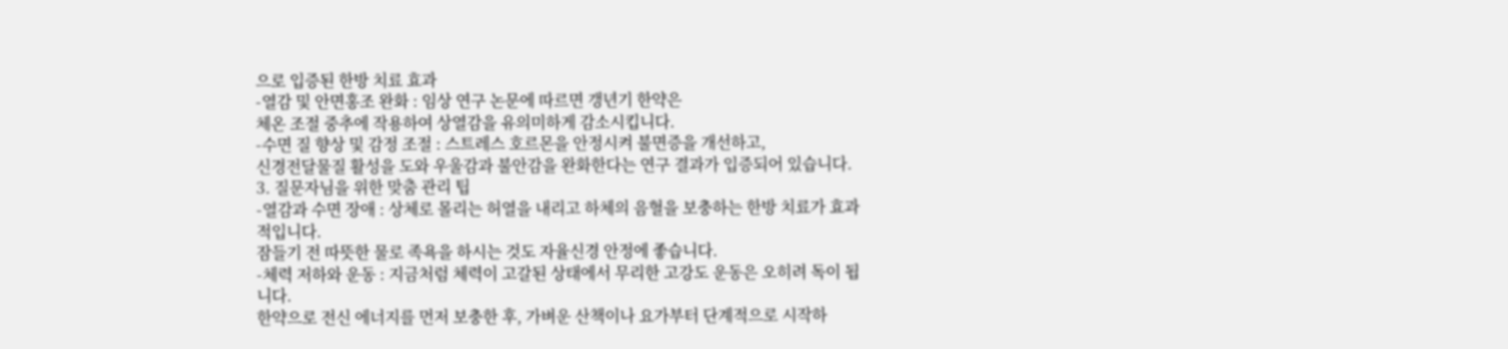으로 입증된 한방 치료 효과
-열감 및 안면홍조 완화 : 임상 연구 논문에 따르면 갱년기 한약은
체온 조절 중추에 작용하여 상열감을 유의미하게 감소시킵니다.
-수면 질 향상 및 감정 조절 : 스트레스 호르몬을 안정시켜 불면증을 개선하고,
신경전달물질 활성을 도와 우울감과 불안감을 완화한다는 연구 결과가 입증되어 있습니다.
3. 질문자님을 위한 맞춤 관리 팁
-열감과 수면 장애 : 상체로 몰리는 허열을 내리고 하체의 음혈을 보충하는 한방 치료가 효과적입니다.
잠들기 전 따뜻한 물로 족욕을 하시는 것도 자율신경 안정에 좋습니다.
-체력 저하와 운동 : 지금처럼 체력이 고갈된 상태에서 무리한 고강도 운동은 오히려 독이 됩니다.
한약으로 전신 에너지를 먼저 보충한 후, 가벼운 산책이나 요가부터 단계적으로 시작하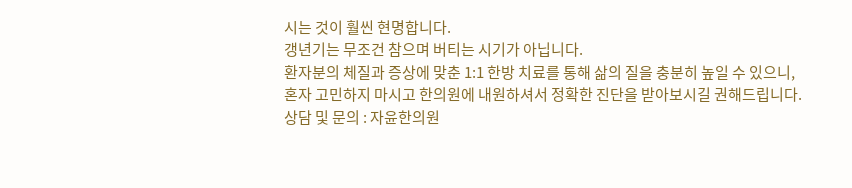시는 것이 훨씬 현명합니다.
갱년기는 무조건 참으며 버티는 시기가 아닙니다.
환자분의 체질과 증상에 맞춘 1:1 한방 치료를 통해 삶의 질을 충분히 높일 수 있으니,
혼자 고민하지 마시고 한의원에 내원하셔서 정확한 진단을 받아보시길 권해드립니다.
상담 및 문의 : 자윤한의원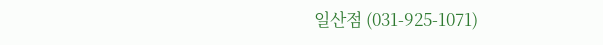일산점 (031-925-1071)